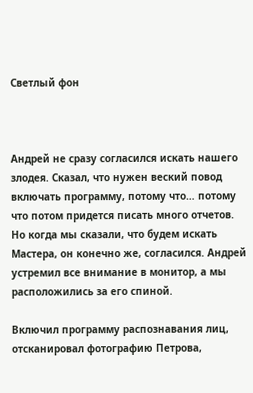Светлый фон



Андрей не сразу согласился искать нашего злодея. Сказал, что нужен веский повод включать программу, потому что… потому что потом придется писать много отчетов. Но когда мы сказали, что будем искать Мастера, он конечно же, согласился. Андрей устремил все внимание в монитор, а мы расположились за его спиной.

Включил программу распознавания лиц, отсканировал фотографию Петрова,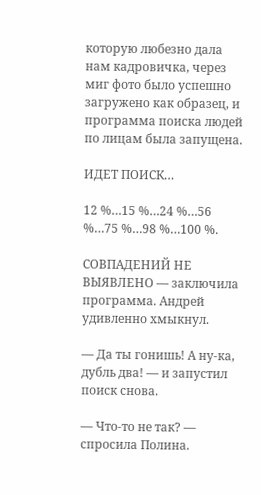которую любезно дала нам кадровичка, через миг фото было успешно загружено как образец, и программа поиска людей по лицам была запущена.

ИДЕТ ПОИСК…

12 %…15 %…24 %…56 %…75 %…98 %…100 %.

СОВПАДЕНИЙ НЕ ВЫЯВЛЕНО — заключила программа. Андрей удивленно хмыкнул.

— Да ты гонишь! А ну-ка, дубль два! — и запустил поиск снова.

— Что-то не так? — спросила Полина.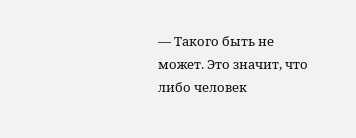— Такого быть не может. Это значит, что либо человек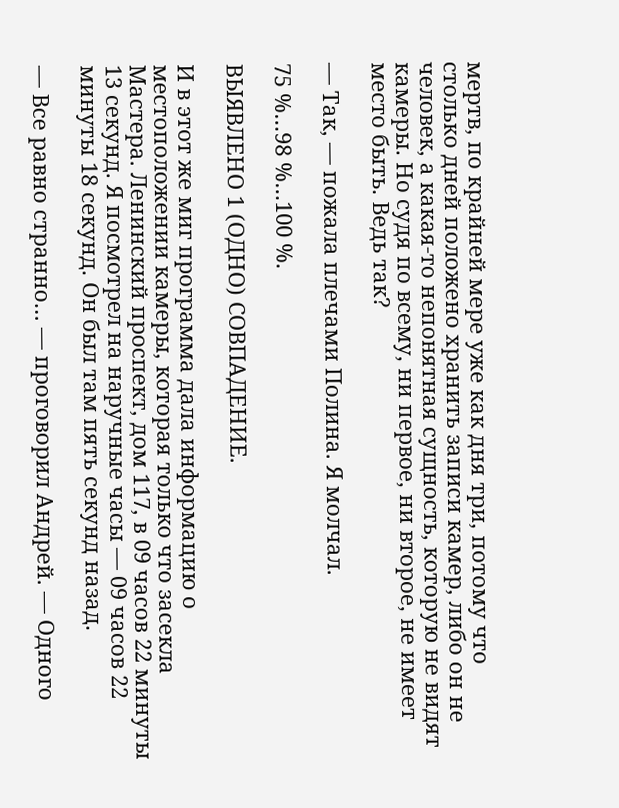мертв, по крайней мере уже как дня три, потому что столько дней положено хранить записи камер, либо он не человек, а какая-то непонятная сущность, которую не видят камеры. Но судя по всему, ни первое, ни второе, не имеет место быть. Ведь так?

— Так, — пожала плечами Полина. Я молчал.

75 %…98 %…100 %.

ВЫЯВЛЕНО 1 (ОДНО) СОВПАДЕНИЕ.

И в этот же миг программа дала информацию о местоположении камеры, которая только что засекла Мастера. Ленинский проспект, дом 117, в 09 часов 22 минуты 13 секунд. Я посмотрел на наручные часы — 09 часов 22 минуты 18 секунд. Он был там пять секунд назад.

— Все равно странно… — проговорил Андрей. — Одного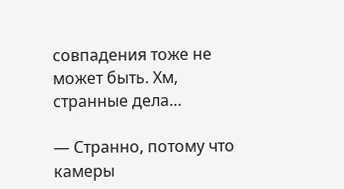совпадения тоже не может быть. Хм, странные дела…

— Странно, потому что камеры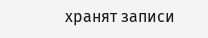хранят записи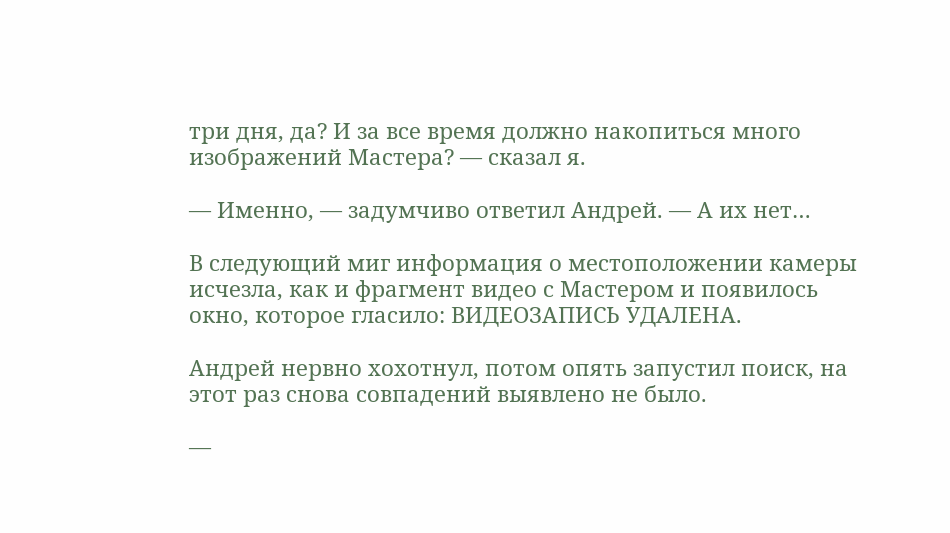три дня, да? И за все время должно накопиться много изображений Мастера? — сказал я.

— Именно, — задумчиво ответил Андрей. — А их нет…

В следующий миг информация о местоположении камеры исчезла, как и фрагмент видео с Мастером и появилось окно, которое гласило: ВИДЕОЗАПИСЬ УДАЛЕНА.

Андрей нервно хохотнул, потом опять запустил поиск, на этот раз снова совпадений выявлено не было.

—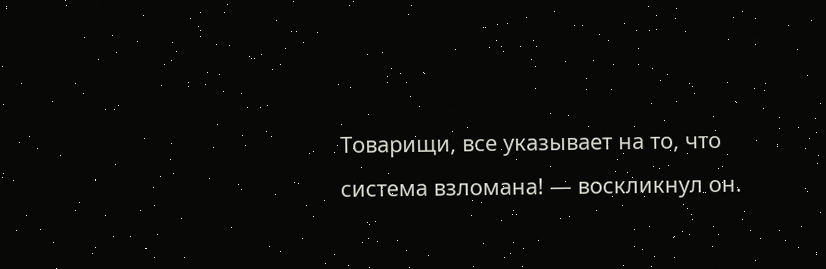Товарищи, все указывает на то, что система взломана! — воскликнул он.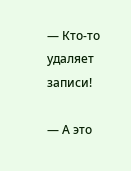— Кто-то удаляет записи!

— А это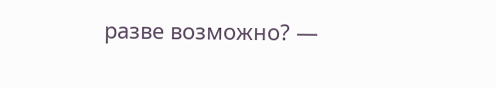разве возможно? —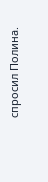спросил Полина.